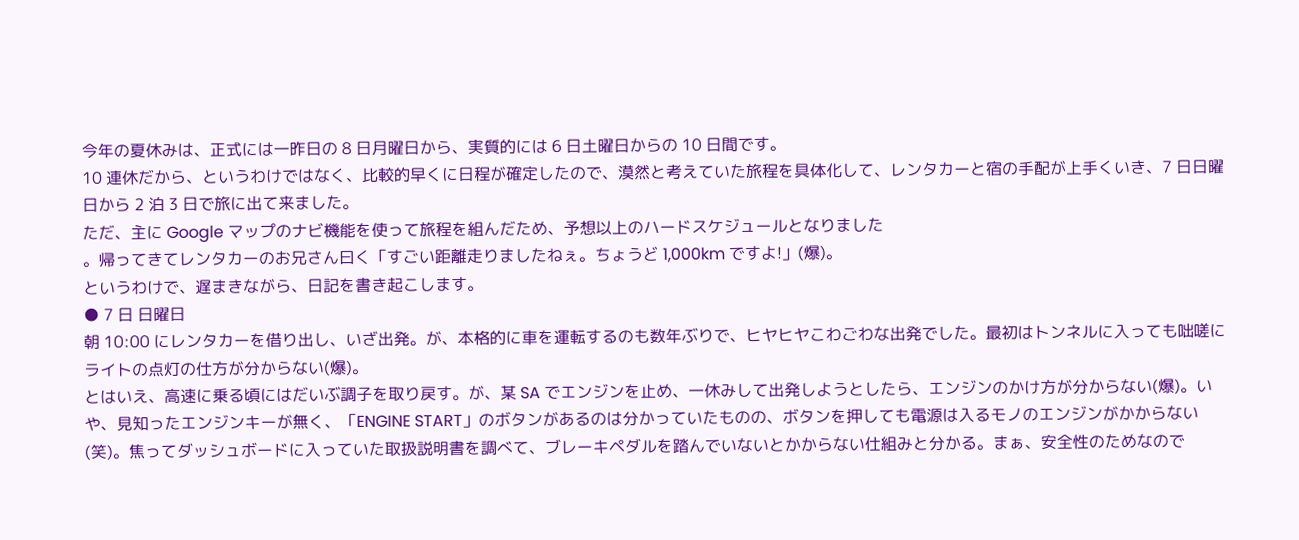今年の夏休みは、正式には一昨日の 8 日月曜日から、実質的には 6 日土曜日からの 10 日間です。
10 連休だから、というわけではなく、比較的早くに日程が確定したので、漠然と考えていた旅程を具体化して、レンタカーと宿の手配が上手くいき、7 日日曜日から 2 泊 3 日で旅に出て来ました。
ただ、主に Google マップのナビ機能を使って旅程を組んだため、予想以上のハードスケジュールとなりました
。帰ってきてレンタカーのお兄さん曰く「すごい距離走りましたねぇ。ちょうど 1,000km ですよ!」(爆)。
というわけで、遅まきながら、日記を書き起こします。
● 7 日 日曜日
朝 10:00 にレンタカーを借り出し、いざ出発。が、本格的に車を運転するのも数年ぶりで、ヒヤヒヤこわごわな出発でした。最初はトンネルに入っても咄嗟にライトの点灯の仕方が分からない(爆)。
とはいえ、高速に乗る頃にはだいぶ調子を取り戻す。が、某 SA でエンジンを止め、一休みして出発しようとしたら、エンジンのかけ方が分からない(爆)。いや、見知ったエンジンキーが無く、「ENGINE START」のボタンがあるのは分かっていたものの、ボタンを押しても電源は入るモノのエンジンがかからない(笑)。焦ってダッシュボードに入っていた取扱説明書を調べて、ブレーキペダルを踏んでいないとかからない仕組みと分かる。まぁ、安全性のためなので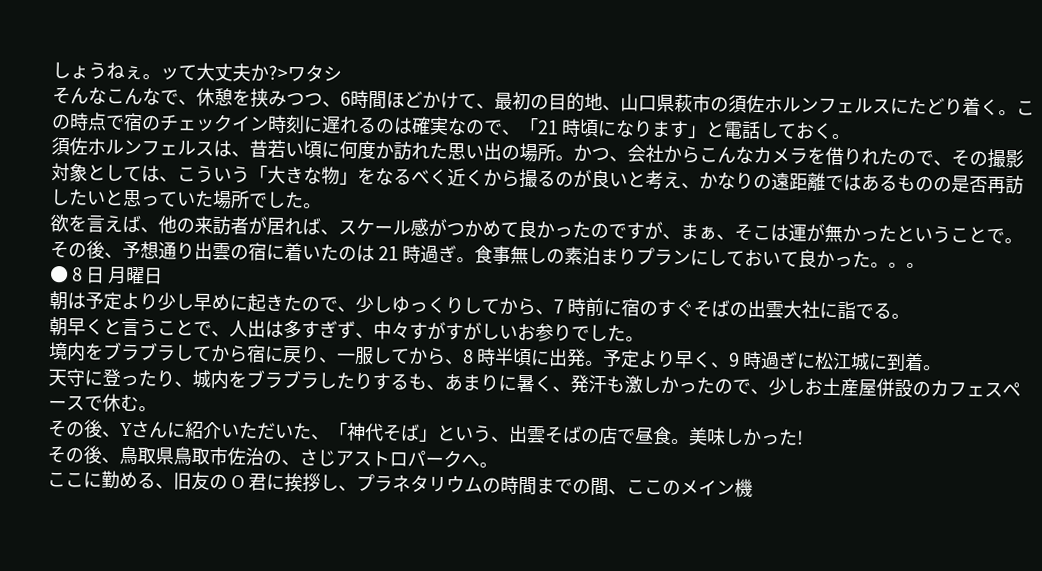しょうねぇ。ッて大丈夫か?>ワタシ
そんなこんなで、休憩を挟みつつ、6時間ほどかけて、最初の目的地、山口県萩市の須佐ホルンフェルスにたどり着く。この時点で宿のチェックイン時刻に遅れるのは確実なので、「21 時頃になります」と電話しておく。
須佐ホルンフェルスは、昔若い頃に何度か訪れた思い出の場所。かつ、会社からこんなカメラを借りれたので、その撮影対象としては、こういう「大きな物」をなるべく近くから撮るのが良いと考え、かなりの遠距離ではあるものの是否再訪したいと思っていた場所でした。
欲を言えば、他の来訪者が居れば、スケール感がつかめて良かったのですが、まぁ、そこは運が無かったということで。
その後、予想通り出雲の宿に着いたのは 21 時過ぎ。食事無しの素泊まりプランにしておいて良かった。。。
● 8 日 月曜日
朝は予定より少し早めに起きたので、少しゆっくりしてから、7 時前に宿のすぐそばの出雲大社に詣でる。
朝早くと言うことで、人出は多すぎず、中々すがすがしいお参りでした。
境内をブラブラしてから宿に戻り、一服してから、8 時半頃に出発。予定より早く、9 時過ぎに松江城に到着。
天守に登ったり、城内をブラブラしたりするも、あまりに暑く、発汗も激しかったので、少しお土産屋併設のカフェスペースで休む。
その後、Yさんに紹介いただいた、「神代そば」という、出雲そばの店で昼食。美味しかった!
その後、鳥取県鳥取市佐治の、さじアストロパークへ。
ここに勤める、旧友の O 君に挨拶し、プラネタリウムの時間までの間、ここのメイン機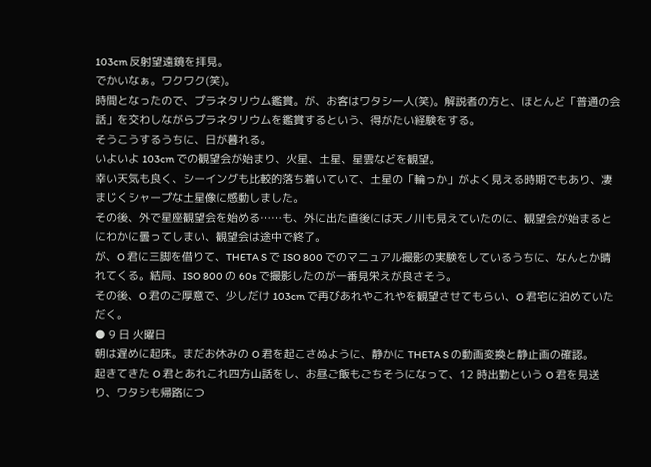103cm 反射望遠鏡を拝見。
でかいなぁ。ワクワク(笑)。
時間となったので、プラネタリウム鑑賞。が、お客はワタシ一人(笑)。解説者の方と、ほとんど「普通の会話」を交わしながらプラネタリウムを鑑賞するという、得がたい経験をする。
そうこうするうちに、日が暮れる。
いよいよ 103cm での観望会が始まり、火星、土星、星雲などを観望。
幸い天気も良く、シーイングも比較的落ち着いていて、土星の「輪っか」がよく見える時期でもあり、凄まじくシャープな土星像に感動しました。
その後、外で星座観望会を始める……も、外に出た直後には天ノ川も見えていたのに、観望会が始まるとにわかに曇ってしまい、観望会は途中で終了。
が、O 君に三脚を借りて、THETA S で ISO 800 でのマニュアル撮影の実験をしているうちに、なんとか晴れてくる。結局、ISO 800 の 60s で撮影したのが一番見栄えが良さそう。
その後、O 君のご厚意で、少しだけ 103cm で再びあれやこれやを観望させてもらい、O 君宅に泊めていただく。
● 9 日 火曜日
朝は遅めに起床。まだお休みの O 君を起こさぬように、静かに THETA S の動画変換と静止画の確認。
起きてきた O 君とあれこれ四方山話をし、お昼ご飯もごちそうになって、12 時出勤という O 君を見送り、ワタシも帰路につ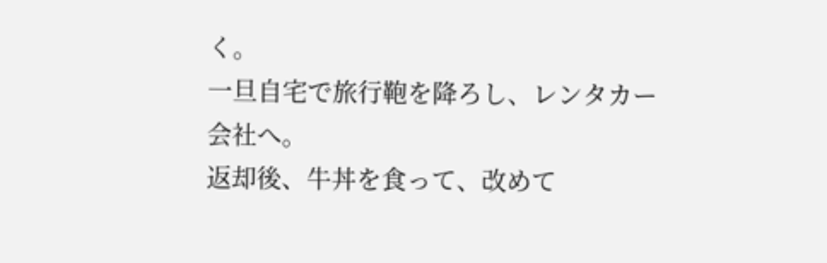く。
一旦自宅で旅行鞄を降ろし、レンタカー会社へ。
返却後、牛丼を食って、改めて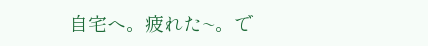自宅へ。疲れた~。で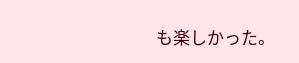も楽しかった。